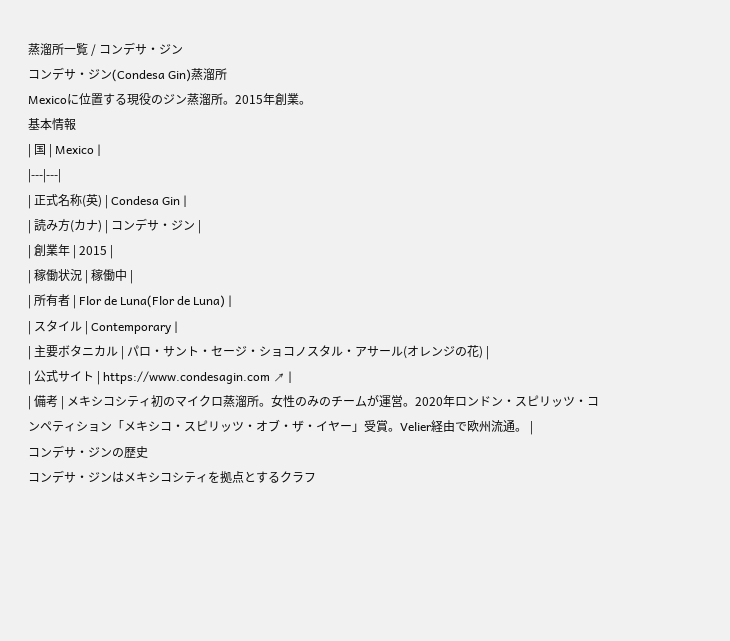蒸溜所一覧 / コンデサ・ジン
コンデサ・ジン(Condesa Gin)蒸溜所
Mexicoに位置する現役のジン蒸溜所。2015年創業。
基本情報
| 国 | Mexico |
|---|---|
| 正式名称(英) | Condesa Gin |
| 読み方(カナ) | コンデサ・ジン |
| 創業年 | 2015 |
| 稼働状況 | 稼働中 |
| 所有者 | Flor de Luna(Flor de Luna) |
| スタイル | Contemporary |
| 主要ボタニカル | パロ・サント・セージ・ショコノスタル・アサール(オレンジの花) |
| 公式サイト | https://www.condesagin.com ↗ |
| 備考 | メキシコシティ初のマイクロ蒸溜所。女性のみのチームが運営。2020年ロンドン・スピリッツ・コンペティション「メキシコ・スピリッツ・オブ・ザ・イヤー」受賞。Velier経由で欧州流通。 |
コンデサ・ジンの歴史
コンデサ・ジンはメキシコシティを拠点とするクラフ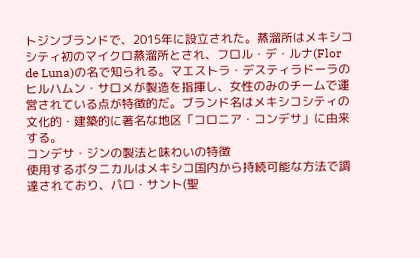トジンブランドで、2015年に設立された。蒸溜所はメキシコシティ初のマイクロ蒸溜所とされ、フロル・デ・ルナ(Flor de Luna)の名で知られる。マエストラ・デスティラドーラのヒルハムン・サロメが製造を指揮し、女性のみのチームで運営されている点が特徴的だ。ブランド名はメキシコシティの文化的・建築的に著名な地区「コロニア・コンデサ」に由来する。
コンデサ・ジンの製法と味わいの特徴
使用するボタニカルはメキシコ国内から持続可能な方法で調達されており、パロ・サント(聖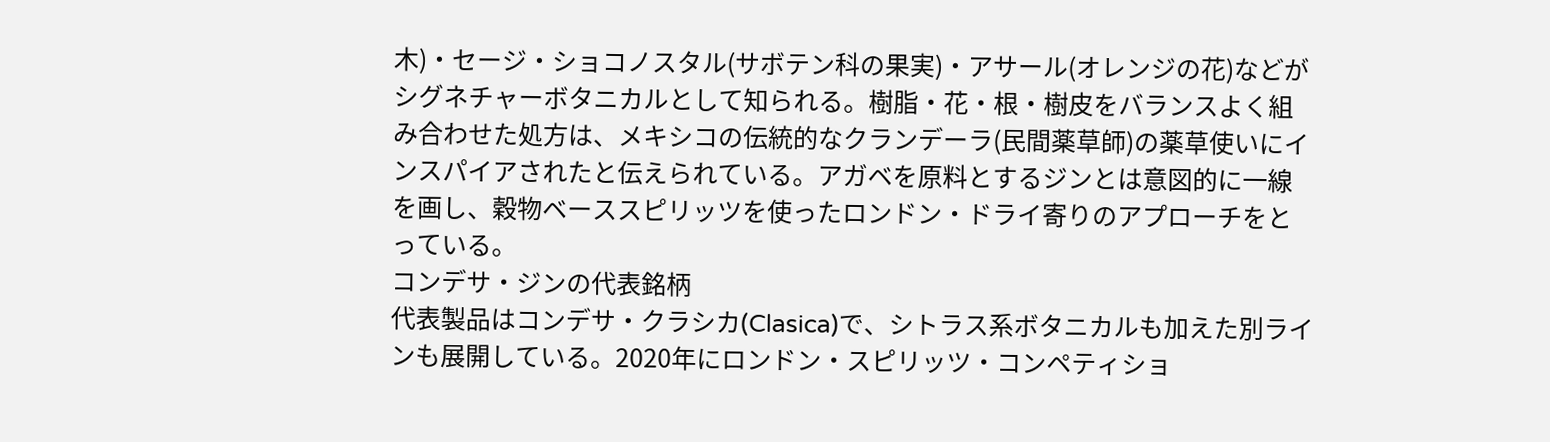木)・セージ・ショコノスタル(サボテン科の果実)・アサール(オレンジの花)などがシグネチャーボタニカルとして知られる。樹脂・花・根・樹皮をバランスよく組み合わせた処方は、メキシコの伝統的なクランデーラ(民間薬草師)の薬草使いにインスパイアされたと伝えられている。アガベを原料とするジンとは意図的に一線を画し、穀物ベーススピリッツを使ったロンドン・ドライ寄りのアプローチをとっている。
コンデサ・ジンの代表銘柄
代表製品はコンデサ・クラシカ(Clasica)で、シトラス系ボタニカルも加えた別ラインも展開している。2020年にロンドン・スピリッツ・コンペティショ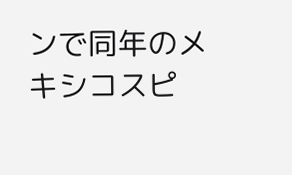ンで同年のメキシコスピ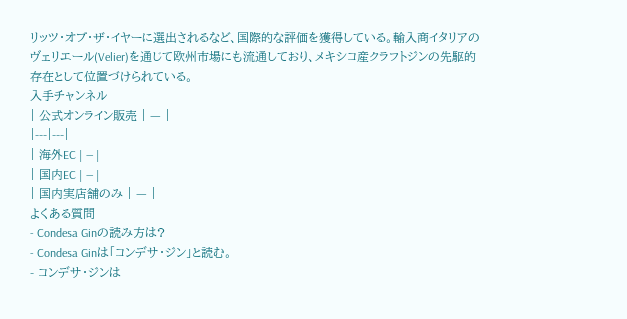リッツ・オブ・ザ・イヤーに選出されるなど、国際的な評価を獲得している。輸入商イタリアのヴェリエール(Velier)を通じて欧州市場にも流通しており、メキシコ産クラフトジンの先駆的存在として位置づけられている。
入手チャンネル
| 公式オンライン販売 | — |
|---|---|
| 海外EC | — |
| 国内EC | — |
| 国内実店舗のみ | — |
よくある質問
- Condesa Ginの読み方は?
- Condesa Ginは「コンデサ・ジン」と読む。
- コンデサ・ジンは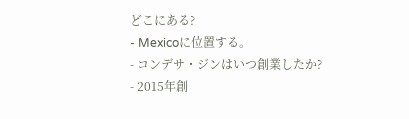どこにある?
- Mexicoに位置する。
- コンデサ・ジンはいつ創業したか?
- 2015年創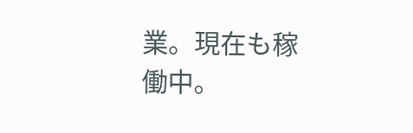業。現在も稼働中。